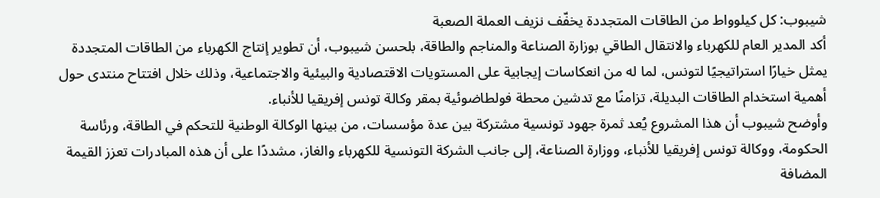شيبوب: كل كيلوواط من الطاقات المتجددة يخفّف نزيف العملة الصعبة
أكد المدير العام للكهرباء والانتقال الطاقي بوزارة الصناعة والمناجم والطاقة، بلحسن شيبوب، أن تطوير إنتاج الكهرباء من الطاقات المتجددة يمثل خيارًا استراتيجيًا لتونس، لما له من انعكاسات إيجابية على المستويات الاقتصادية والبيئية والاجتماعية، وذلك خلال افتتاح منتدى حول أهمية استخدام الطاقات البديلة، تزامنًا مع تدشين محطة فولطاضوئية بمقر وكالة تونس إفريقيا للأنباء.
وأوضح شيبوب أن هذا المشروع يُعد ثمرة جهود تونسية مشتركة بين عدة مؤسسات، من بينها الوكالة الوطنية للتحكم في الطاقة، ورئاسة الحكومة، ووكالة تونس إفريقيا للأنباء، ووزارة الصناعة، إلى جانب الشركة التونسية للكهرباء والغاز، مشددًا على أن هذه المبادرات تعزز القيمة المضافة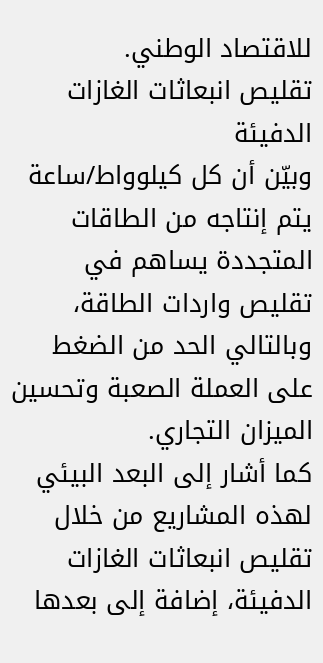للاقتصاد الوطني.
تقليص انبعاثات الغازات الدفيئة
وبيّن أن كل كيلوواط/ساعة يتم إنتاجه من الطاقات المتجددة يساهم في تقليص واردات الطاقة، وبالتالي الحد من الضغط على العملة الصعبة وتحسين الميزان التجاري.
كما أشار إلى البعد البيئي لهذه المشاريع من خلال تقليص انبعاثات الغازات الدفيئة، إضافة إلى بعدها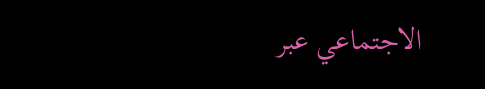الاجتماعي عبر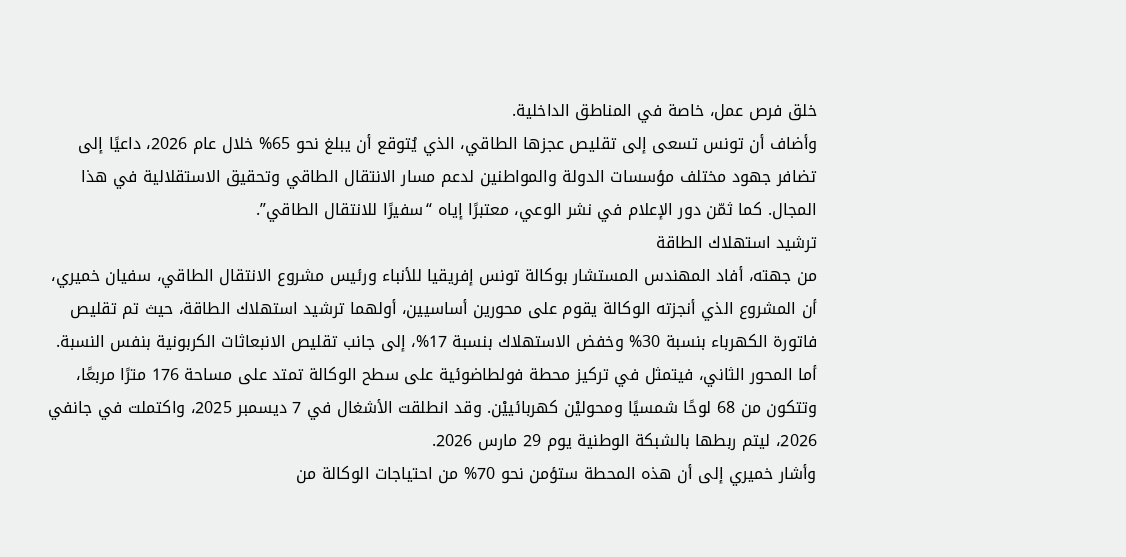خلق فرص عمل، خاصة في المناطق الداخلية.
وأضاف أن تونس تسعى إلى تقليص عجزها الطاقي، الذي يُتوقع أن يبلغ نحو 65% خلال عام 2026، داعيًا إلى تضافر جهود مختلف مؤسسات الدولة والمواطنين لدعم مسار الانتقال الطاقي وتحقيق الاستقلالية في هذا المجال. كما ثمّن دور الإعلام في نشر الوعي، معتبرًا إياه “سفيرًا للانتقال الطاقي”.
ترشيد استهلاك الطاقة
من جهته، أفاد المهندس المستشار بوكالة تونس إفريقيا للأنباء ورئيس مشروع الانتقال الطاقي، سفيان خميري، أن المشروع الذي أنجزته الوكالة يقوم على محورين أساسيين، أولهما ترشيد استهلاك الطاقة، حيث تم تقليص فاتورة الكهرباء بنسبة 30% وخفض الاستهلاك بنسبة 17%، إلى جانب تقليص الانبعاثات الكربونية بنفس النسبة.
أما المحور الثاني، فيتمثل في تركيز محطة فولطاضوئية على سطح الوكالة تمتد على مساحة 176 مترًا مربعًا، وتتكون من 68 لوحًا شمسيًا ومحوليْن كهربائييْن. وقد انطلقت الأشغال في 7 ديسمبر 2025، واكتملت في جانفي 2026، ليتم ربطها بالشبكة الوطنية يوم 29 مارس 2026.
وأشار خميري إلى أن هذه المحطة ستؤمن نحو 70% من احتياجات الوكالة من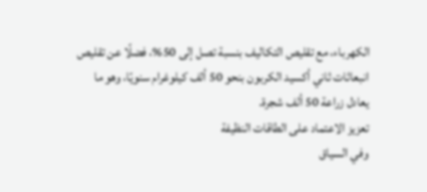الكهرباء، مع تقليص التكاليف بنسبة تصل إلى 50%، فضلًا عن تقليص انبعاثات ثاني أكسيد الكربون بنحو 50 ألف كيلوغرام سنويًا، وهو ما يعادل زراعة 50 ألف شجرة.
تعزيز الاعتماد على الطاقات النظيفة
وفي السياق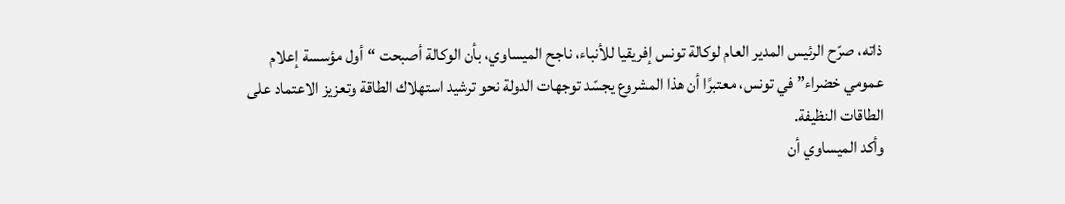ذاته، صرّح الرئيس المدير العام لوكالة تونس إفريقيا للأنباء، ناجح الميساوي، بأن الوكالة أصبحت “أول مؤسسة إعلام عمومي خضراء” في تونس، معتبرًا أن هذا المشروع يجسّد توجهات الدولة نحو ترشيد استهلاك الطاقة وتعزيز الاعتماد على الطاقات النظيفة.
وأكد الميساوي أن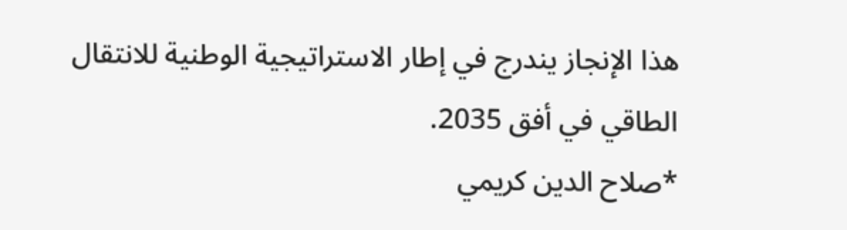هذا الإنجاز يندرج في إطار الاستراتيجية الوطنية للانتقال الطاقي في أفق 2035.
*صلاح الدين كريمي